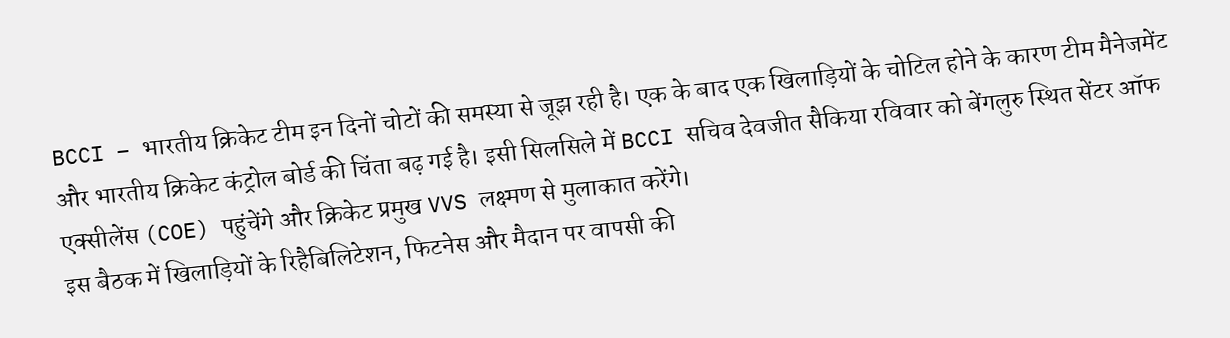BCCI – भारतीय क्रिकेट टीम इन दिनों चोटों की समस्या से जूझ रही है। एक के बाद एक खिलाड़ियों के चोटिल होने के कारण टीम मैनेजमेंट और भारतीय क्रिकेट कंट्रोल बोर्ड की चिंता बढ़ गई है। इसी सिलसिले में BCCI सचिव देवजीत सैकिया रविवार को बेंगलुरु स्थित सेंटर ऑफ एक्सीलेंस (COE) पहुंचेंगे और क्रिकेट प्रमुख VVS लक्ष्मण से मुलाकात करेंगे।
इस बैठक में खिलाड़ियों के रिहैबिलिटेशन, फिटनेस और मैदान पर वापसी की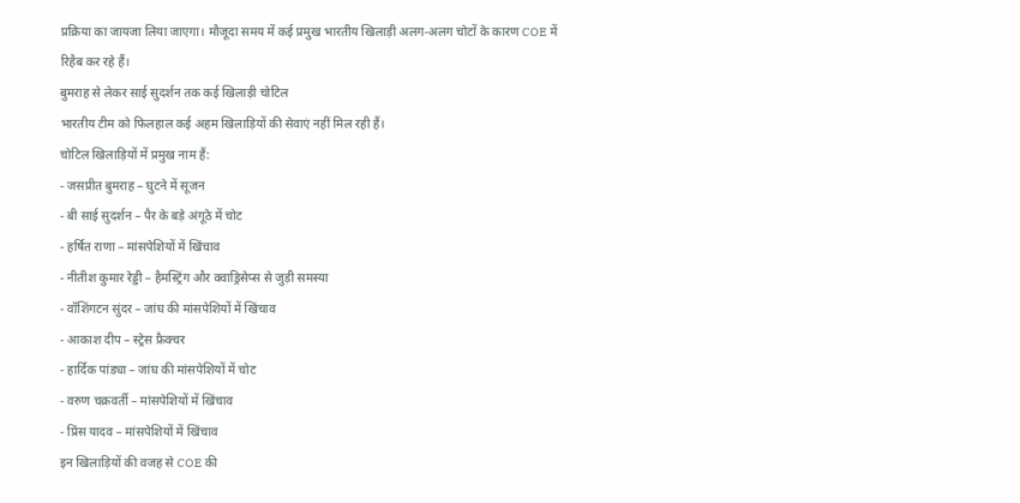प्रक्रिया का जायजा लिया जाएगा। मौजूदा समय में कई प्रमुख भारतीय खिलाड़ी अलग-अलग चोटों के कारण COE में रिहैब कर रहे हैं।
बुमराह से लेकर साई सुदर्शन तक कई खिलाड़ी चोटिल
भारतीय टीम को फिलहाल कई अहम खिलाड़ियों की सेवाएं नहीं मिल रही हैं।
चोटिल खिलाड़ियों में प्रमुख नाम हैं:
- जसप्रीत बुमराह – घुटने में सूजन
- बी साई सुदर्शन – पैर के बड़े अंगूठे में चोट
- हर्षित राणा – मांसपेशियों में खिंचाव
- नीतीश कुमार रेड्डी – हैमस्ट्रिंग और क्वाड्रिसेप्स से जुड़ी समस्या
- वॉशिंगटन सुंदर – जांघ की मांसपेशियों में खिंचाव
- आकाश दीप – स्ट्रेस फ्रैक्चर
- हार्दिक पांड्या – जांघ की मांसपेशियों में चोट
- वरुण चक्रवर्ती – मांसपेशियों में खिंचाव
- प्रिंस यादव – मांसपेशियों में खिंचाव
इन खिलाड़ियों की वजह से COE की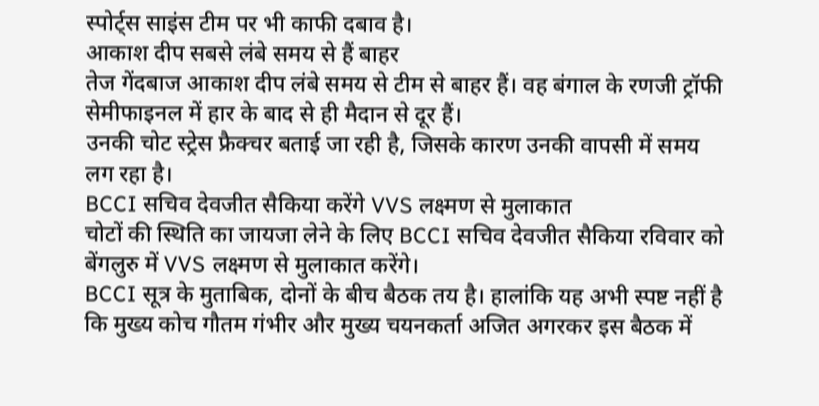स्पोर्ट्स साइंस टीम पर भी काफी दबाव है।
आकाश दीप सबसे लंबे समय से हैं बाहर
तेज गेंदबाज आकाश दीप लंबे समय से टीम से बाहर हैं। वह बंगाल के रणजी ट्रॉफी सेमीफाइनल में हार के बाद से ही मैदान से दूर हैं।
उनकी चोट स्ट्रेस फ्रैक्चर बताई जा रही है, जिसके कारण उनकी वापसी में समय लग रहा है।
BCCI सचिव देवजीत सैकिया करेंगे VVS लक्ष्मण से मुलाकात
चोटों की स्थिति का जायजा लेने के लिए BCCI सचिव देवजीत सैकिया रविवार को बेंगलुरु में VVS लक्ष्मण से मुलाकात करेंगे।
BCCI सूत्र के मुताबिक, दोनों के बीच बैठक तय है। हालांकि यह अभी स्पष्ट नहीं है कि मुख्य कोच गौतम गंभीर और मुख्य चयनकर्ता अजित अगरकर इस बैठक में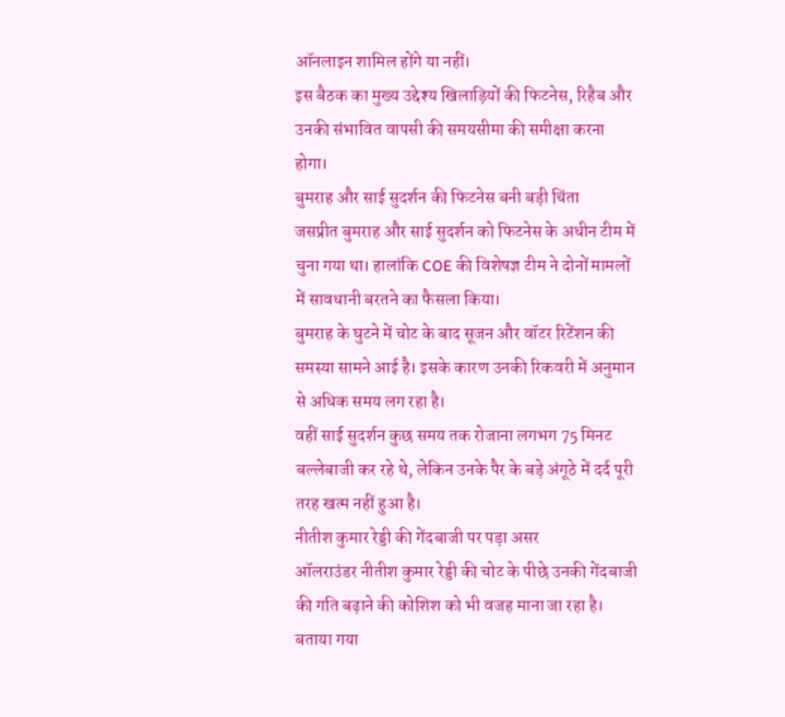ऑनलाइन शामिल होंगे या नहीं।
इस बैठक का मुख्य उद्देश्य खिलाड़ियों की फिटनेस, रिहैब और उनकी संभावित वापसी की समयसीमा की समीक्षा करना होगा।
बुमराह और साई सुदर्शन की फिटनेस बनी बड़ी चिंता
जसप्रीत बुमराह और साई सुदर्शन को फिटनेस के अधीन टीम में चुना गया था। हालांकि COE की विशेषज्ञ टीम ने दोनों मामलों में सावधानी बरतने का फैसला किया।
बुमराह के घुटने में चोट के बाद सूजन और वॉटर रिटेंशन की समस्या सामने आई है। इसके कारण उनकी रिकवरी में अनुमान से अधिक समय लग रहा है।
वहीं साई सुदर्शन कुछ समय तक रोजाना लगभग 75 मिनट बल्लेबाजी कर रहे थे, लेकिन उनके पैर के बड़े अंगूठे में दर्द पूरी तरह खत्म नहीं हुआ है।
नीतीश कुमार रेड्डी की गेंदबाजी पर पड़ा असर
ऑलराउंडर नीतीश कुमार रेड्डी की चोट के पीछे उनकी गेंदबाजी की गति बढ़ाने की कोशिश को भी वजह माना जा रहा है।
बताया गया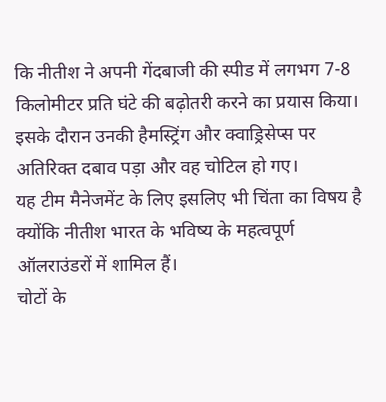कि नीतीश ने अपनी गेंदबाजी की स्पीड में लगभग 7-8 किलोमीटर प्रति घंटे की बढ़ोतरी करने का प्रयास किया। इसके दौरान उनकी हैमस्ट्रिंग और क्वाड्रिसेप्स पर अतिरिक्त दबाव पड़ा और वह चोटिल हो गए।
यह टीम मैनेजमेंट के लिए इसलिए भी चिंता का विषय है क्योंकि नीतीश भारत के भविष्य के महत्वपूर्ण ऑलराउंडरों में शामिल हैं।
चोटों के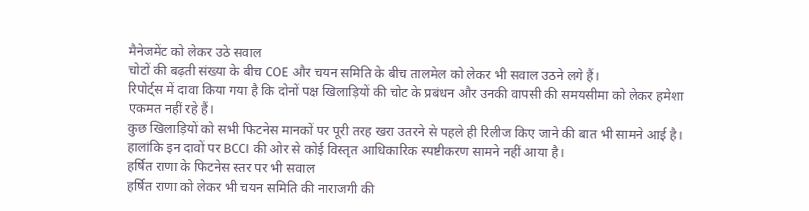मैनेजमेंट को लेकर उठे सवाल
चोटों की बढ़ती संख्या के बीच COE और चयन समिति के बीच तालमेल को लेकर भी सवाल उठने लगे हैं।
रिपोर्ट्स में दावा किया गया है कि दोनों पक्ष खिलाड़ियों की चोट के प्रबंधन और उनकी वापसी की समयसीमा को लेकर हमेशा एकमत नहीं रहे हैं।
कुछ खिलाड़ियों को सभी फिटनेस मानकों पर पूरी तरह खरा उतरने से पहले ही रिलीज किए जाने की बात भी सामने आई है। हालांकि इन दावों पर BCCI की ओर से कोई विस्तृत आधिकारिक स्पष्टीकरण सामने नहीं आया है।
हर्षित राणा के फिटनेस स्तर पर भी सवाल
हर्षित राणा को लेकर भी चयन समिति की नाराजगी की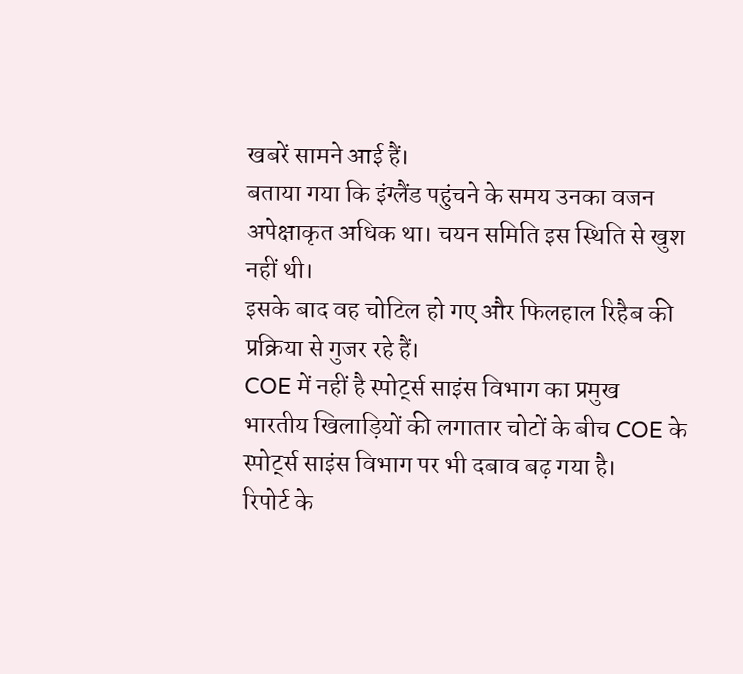खबरें सामने आई हैं।
बताया गया कि इंग्लैंड पहुंचने के समय उनका वजन अपेक्षाकृत अधिक था। चयन समिति इस स्थिति से खुश नहीं थी।
इसके बाद वह चोटिल हो गए और फिलहाल रिहैब की प्रक्रिया से गुजर रहे हैं।
COE में नहीं है स्पोर्ट्स साइंस विभाग का प्रमुख
भारतीय खिलाड़ियों की लगातार चोटों के बीच COE के स्पोर्ट्स साइंस विभाग पर भी दबाव बढ़ गया है।
रिपोर्ट के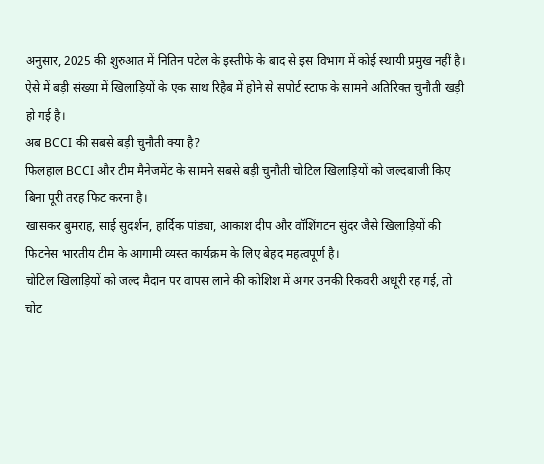अनुसार, 2025 की शुरुआत में नितिन पटेल के इस्तीफे के बाद से इस विभाग में कोई स्थायी प्रमुख नहीं है।
ऐसे में बड़ी संख्या में खिलाड़ियों के एक साथ रिहैब में होने से सपोर्ट स्टाफ के सामने अतिरिक्त चुनौती खड़ी हो गई है।
अब BCCI की सबसे बड़ी चुनौती क्या है?
फिलहाल BCCI और टीम मैनेजमेंट के सामने सबसे बड़ी चुनौती चोटिल खिलाड़ियों को जल्दबाजी किए बिना पूरी तरह फिट करना है।
खासकर बुमराह, साई सुदर्शन, हार्दिक पांड्या, आकाश दीप और वॉशिंगटन सुंदर जैसे खिलाड़ियों की फिटनेस भारतीय टीम के आगामी व्यस्त कार्यक्रम के लिए बेहद महत्वपूर्ण है।
चोटिल खिलाड़ियों को जल्द मैदान पर वापस लाने की कोशिश में अगर उनकी रिकवरी अधूरी रह गई, तो चोट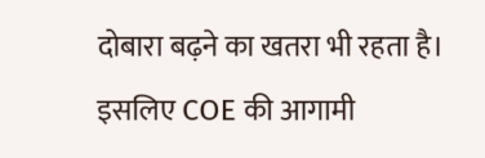दोबारा बढ़ने का खतरा भी रहता है। इसलिए COE की आगामी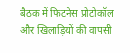बैठक में फिटनेस प्रोटोकॉल और खिलाड़ियों की वापसी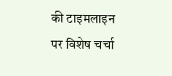की टाइमलाइन पर विशेष चर्चा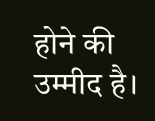होने की उम्मीद है।